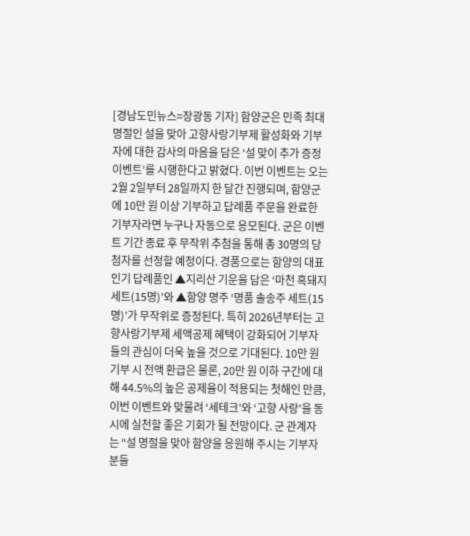[경남도민뉴스=장광동 기자] 함양군은 민족 최대 명절인 설을 맞아 고향사랑기부제 활성화와 기부자에 대한 감사의 마음을 담은 ‘설 맞이 추가 증정 이벤트’를 시행한다고 밝혔다. 이번 이벤트는 오는 2월 2일부터 28일까지 한 달간 진행되며, 함양군에 10만 원 이상 기부하고 답례품 주문을 완료한 기부자라면 누구나 자동으로 응모된다. 군은 이벤트 기간 종료 후 무작위 추첨을 통해 총 30명의 당첨자를 선정할 예정이다. 경품으로는 함양의 대표 인기 답례품인 ▲지리산 기운을 담은 ‘마천 흑돼지 세트(15명)’와 ▲함양 명주 ‘명품 솔송주 세트(15명)’가 무작위로 증정된다. 특히 2026년부터는 고향사랑기부제 세액공제 혜택이 강화되어 기부자들의 관심이 더욱 높을 것으로 기대된다. 10만 원 기부 시 전액 환급은 물론, 20만 원 이하 구간에 대해 44.5%의 높은 공제율이 적용되는 첫해인 만큼, 이번 이벤트와 맞물려 ‘세테크’와 ‘고향 사랑’을 동시에 실천할 좋은 기회가 될 전망이다. 군 관계자는 “설 명절을 맞아 함양을 응원해 주시는 기부자분들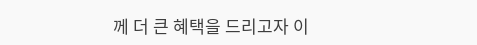께 더 큰 혜택을 드리고자 이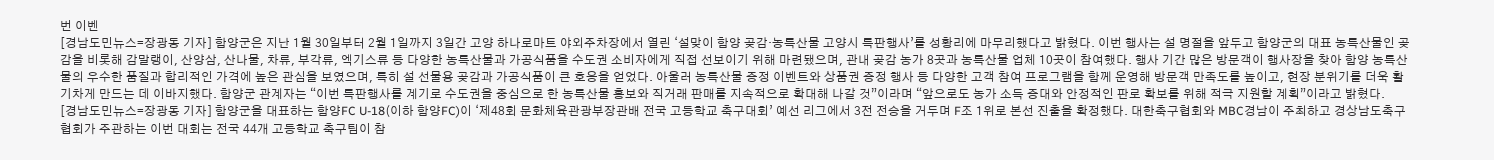번 이벤
[경남도민뉴스=장광동 기자] 함양군은 지난 1월 30일부터 2월 1일까지 3일간 고양 하나로마트 야외주차장에서 열린 ‘설맞이 함양 곶감·농특산물 고양시 특판행사’를 성황리에 마무리했다고 밝혔다. 이번 행사는 설 명절을 앞두고 함양군의 대표 농특산물인 곶감을 비롯해 감말랭이, 산양삼, 산나물, 차류, 부각류, 엑기스류 등 다양한 농특산물과 가공식품을 수도권 소비자에게 직접 선보이기 위해 마련됐으며, 관내 곶감 농가 8곳과 농특산물 업체 10곳이 참여했다. 행사 기간 많은 방문객이 행사장을 찾아 함양 농특산물의 우수한 품질과 합리적인 가격에 높은 관심을 보였으며, 특히 설 선물용 곶감과 가공식품이 큰 호응을 얻었다. 아울러 농특산물 증정 이벤트와 상품권 증정 행사 등 다양한 고객 참여 프로그램을 함께 운영해 방문객 만족도를 높이고, 현장 분위기를 더욱 활기차게 만드는 데 이바지했다. 함양군 관계자는 “이번 특판행사를 계기로 수도권을 중심으로 한 농특산물 홍보와 직거래 판매를 지속적으로 확대해 나갈 것”이라며 “앞으로도 농가 소득 증대와 안정적인 판로 확보를 위해 적극 지원할 계획”이라고 밝혔다.
[경남도민뉴스=장광동 기자] 함양군을 대표하는 함양FC U-18(이하 함양FC)이 ‘제48회 문화체육관광부장관배 전국 고등학교 축구대회’ 예선 리그에서 3전 전승을 거두며 F조 1위로 본선 진출을 확정했다. 대한축구협회와 MBC경남이 주최하고 경상남도축구협회가 주관하는 이번 대회는 전국 44개 고등학교 축구팀이 참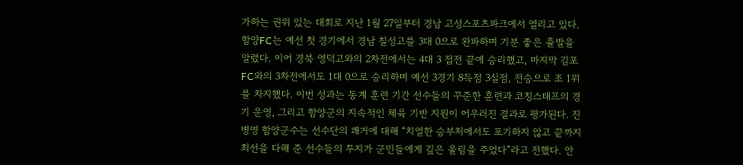가하는 권위 있는 대회로 지난 1월 27일부터 경남 고성스포츠파크에서 열리고 있다. 함양FC는 예선 첫 경기에서 경남 칠성고를 3대 0으로 완파하며 기분 좋은 출발을 알렸다. 이어 경북 영덕고와의 2차전에서는 4대 3 접전 끝에 승리했고, 마지막 김포FC와의 3차전에서도 1대 0으로 승리하며 예선 3경기 8득점 3실점, 전승으로 조 1위를 차지했다. 이번 성과는 동계 훈련 기간 선수들의 꾸준한 훈련과 코칭스태프의 경기 운영, 그리고 함양군의 지속적인 체육 기반 지원이 어우러진 결과로 평가된다. 진병영 함양군수는 선수단의 쾌거에 대해 “치열한 승부처에서도 포기하지 않고 끝까지 최선을 다해 준 선수들의 투지가 군민들에게 깊은 울림을 주었다”라고 전했다. 안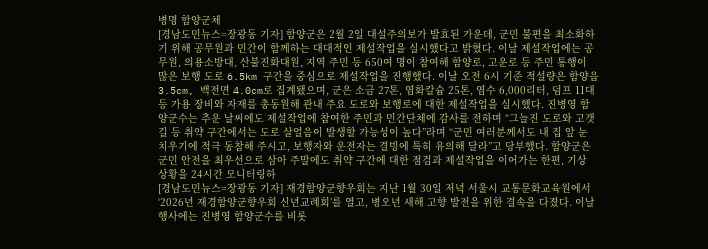병명 함양군체
[경남도민뉴스=장광동 기자] 함양군은 2월 2일 대설주의보가 발효된 가운데, 군민 불편을 최소화하기 위해 공무원과 민간이 함께하는 대대적인 제설작업을 실시했다고 밝혔다. 이날 제설작업에는 공무원, 의용소방대, 산불진화대원, 지역 주민 등 650여 명이 참여해 함양로, 고운로 등 주민 통행이 많은 보행 도로 6.5km 구간을 중심으로 제설작업을 진행했다. 이날 오전 6시 기준 적설량은 함양읍 3.5cm, 백전면 4.0cm로 집계됐으며, 군은 소금 27톤, 염화칼슘 25톤, 염수 6,000리터, 덤프 11대 등 가용 장비와 자재를 총동원해 관내 주요 도로와 보행로에 대한 제설작업을 실시했다. 진병영 함양군수는 추운 날씨에도 제설작업에 참여한 주민과 민간단체에 감사를 전하며 “그늘진 도로와 고갯길 등 취약 구간에서는 도로 살얼음이 발생할 가능성이 높다”라며 “군민 여러분께서도 내 집 앞 눈 치우기에 적극 동참해 주시고, 보행자와 운전자는 결빙에 특히 유의해 달라”고 당부했다. 함양군은 군민 안전을 최우선으로 삼아 주말에도 취약 구간에 대한 점검과 제설작업을 이어가는 한편, 기상 상황을 24시간 모니터링하
[경남도민뉴스=장광동 기자] 재경함양군향우회는 지난 1월 30일 저녁 서울시 교통문화교육원에서 ‘2026년 재경함양군향우회 신년교례회’를 열고, 병오년 새해 고향 발전을 위한 결속을 다졌다. 이날 행사에는 진병영 함양군수를 비롯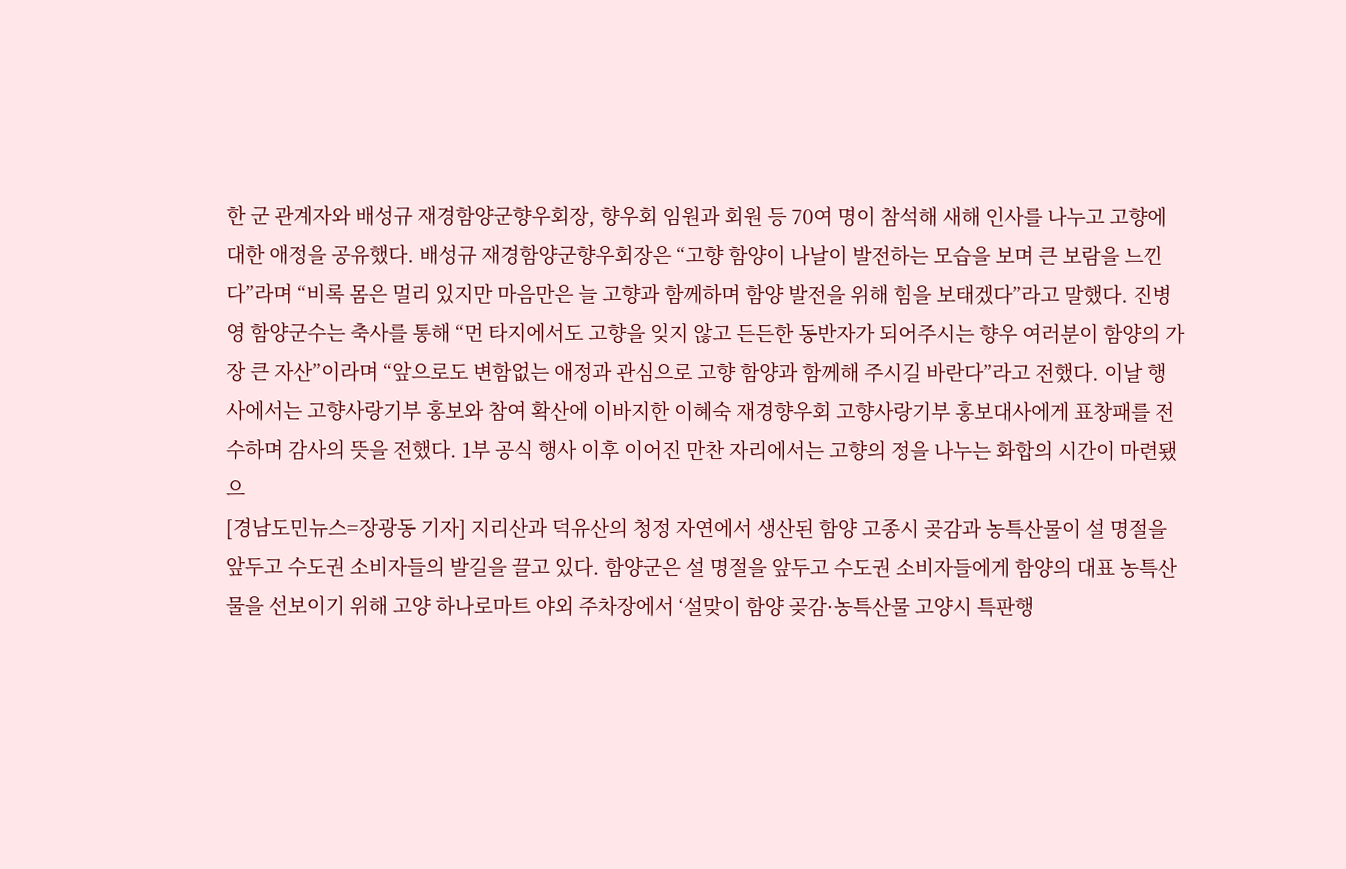한 군 관계자와 배성규 재경함양군향우회장, 향우회 임원과 회원 등 70여 명이 참석해 새해 인사를 나누고 고향에 대한 애정을 공유했다. 배성규 재경함양군향우회장은 “고향 함양이 나날이 발전하는 모습을 보며 큰 보람을 느낀다”라며 “비록 몸은 멀리 있지만 마음만은 늘 고향과 함께하며 함양 발전을 위해 힘을 보태겠다”라고 말했다. 진병영 함양군수는 축사를 통해 “먼 타지에서도 고향을 잊지 않고 든든한 동반자가 되어주시는 향우 여러분이 함양의 가장 큰 자산”이라며 “앞으로도 변함없는 애정과 관심으로 고향 함양과 함께해 주시길 바란다”라고 전했다. 이날 행사에서는 고향사랑기부 홍보와 참여 확산에 이바지한 이혜숙 재경향우회 고향사랑기부 홍보대사에게 표창패를 전수하며 감사의 뜻을 전했다. 1부 공식 행사 이후 이어진 만찬 자리에서는 고향의 정을 나누는 화합의 시간이 마련됐으
[경남도민뉴스=장광동 기자] 지리산과 덕유산의 청정 자연에서 생산된 함양 고종시 곶감과 농특산물이 설 명절을 앞두고 수도권 소비자들의 발길을 끌고 있다. 함양군은 설 명절을 앞두고 수도권 소비자들에게 함양의 대표 농특산물을 선보이기 위해 고양 하나로마트 야외 주차장에서 ‘설맞이 함양 곶감·농특산물 고양시 특판행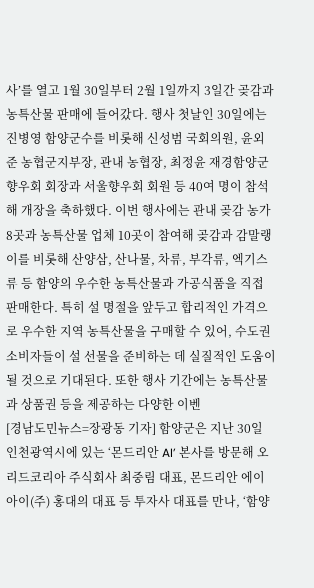사’를 열고 1월 30일부터 2월 1일까지 3일간 곶감과 농특산물 판매에 들어갔다. 행사 첫날인 30일에는 진병영 함양군수를 비롯해 신성범 국회의원, 윤외준 농협군지부장, 관내 농협장, 최정윤 재경함양군향우회 회장과 서울향우회 회원 등 40여 명이 참석해 개장을 축하했다. 이번 행사에는 관내 곶감 농가 8곳과 농특산물 업체 10곳이 참여해 곶감과 감말랭이를 비롯해 산양삼, 산나물, 차류, 부각류, 엑기스류 등 함양의 우수한 농특산물과 가공식품을 직접 판매한다. 특히 설 명절을 앞두고 합리적인 가격으로 우수한 지역 농특산물을 구매할 수 있어, 수도권 소비자들이 설 선물을 준비하는 데 실질적인 도움이 될 것으로 기대된다. 또한 행사 기간에는 농특산물과 상품권 등을 제공하는 다양한 이벤
[경남도민뉴스=장광동 기자] 함양군은 지난 30일 인천광역시에 있는 ‘몬드리안 AI’ 본사를 방문해 오리드코리아 주식회사 최중림 대표, 몬드리안 에이아이(주) 홍대의 대표 등 투자사 대표를 만나, ‘함양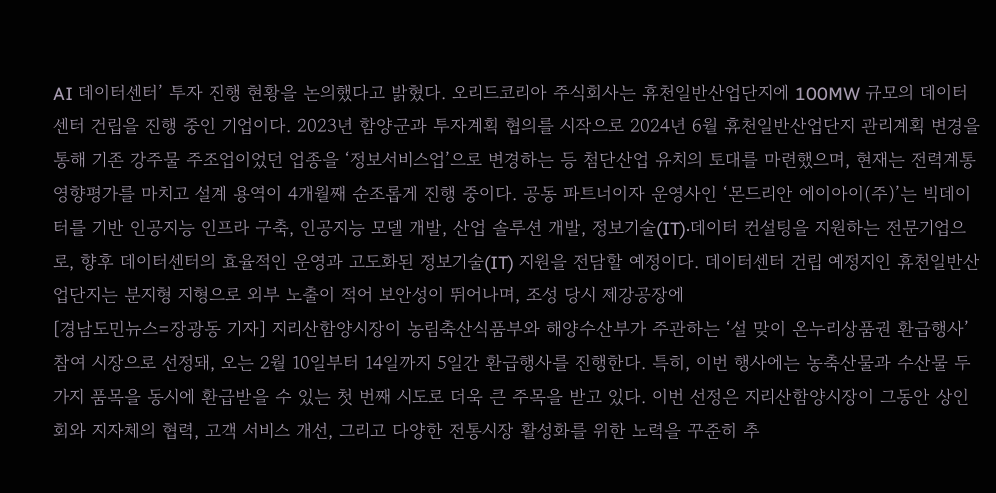AI 데이터센터’ 투자 진행 현황을 논의했다고 밝혔다. 오리드코리아 주식회사는 휴천일반산업단지에 100MW 규모의 데이터센터 건립을 진행 중인 기업이다. 2023년 함양군과 투자계획 협의를 시작으로 2024년 6월 휴천일반산업단지 관리계획 변경을 통해 기존 강주물 주조업이었던 업종을 ‘정보서비스업’으로 변경하는 등 첨단산업 유치의 토대를 마련했으며, 현재는 전력계통 영향평가를 마치고 설계 용역이 4개월째 순조롭게 진행 중이다. 공동 파트너이자 운영사인 ‘몬드리안 에이아이(주)’는 빅데이터를 기반 인공지능 인프라 구축, 인공지능 모델 개발, 산업 솔루션 개발, 정보기술(IT)·데이터 컨설팅을 지원하는 전문기업으로, 향후 데이터센터의 효율적인 운영과 고도화된 정보기술(IT) 지원을 전담할 예정이다. 데이터센터 건립 예정지인 휴천일반산업단지는 분지형 지형으로 외부 노출이 적어 보안성이 뛰어나며, 조성 당시 제강공장에
[경남도민뉴스=장광동 기자] 지리산함양시장이 농림축산식품부와 해양수산부가 주관하는 ‘설 맞이 온누리상품권 환급행사’ 참여 시장으로 선정돼, 오는 2월 10일부터 14일까지 5일간 환급행사를 진행한다. 특히, 이번 행사에는 농축산물과 수산물 두 가지 품목을 동시에 환급받을 수 있는 첫 번째 시도로 더욱 큰 주목을 받고 있다. 이번 선정은 지리산함양시장이 그동안 상인회와 지자체의 협력, 고객 서비스 개선, 그리고 다양한 전통시장 활성화를 위한 노력을 꾸준히 추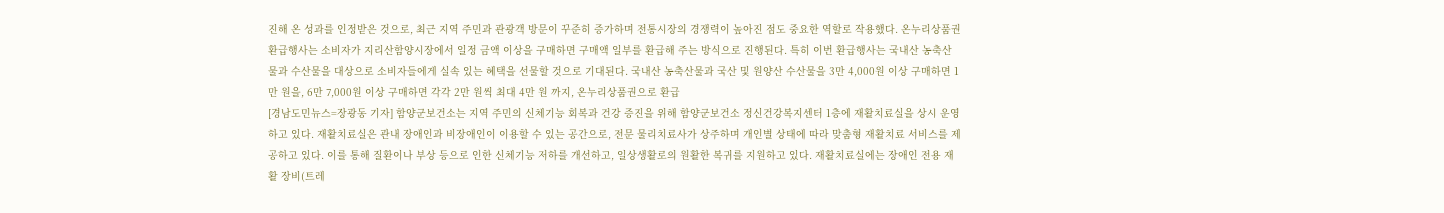진해 온 성과를 인정받은 것으로, 최근 지역 주민과 관광객 방문이 꾸준히 증가하며 전통시장의 경쟁력이 높아진 점도 중요한 역할로 작용했다. 온누리상품권 환급행사는 소비자가 지리산함양시장에서 일정 금액 이상을 구매하면 구매액 일부를 환급해 주는 방식으로 진행된다. 특히 이번 환급행사는 국내산 농축산물과 수산물을 대상으로 소비자들에게 실속 있는 혜택을 선물할 것으로 기대된다. 국내산 농축산물과 국산 및 원양산 수산물을 3만 4,000원 이상 구매하면 1만 원을, 6만 7,000원 이상 구매하면 각각 2만 원씩 최대 4만 원 까지, 온누리상품권으로 환급
[경남도민뉴스=장광동 기자] 함양군보건소는 지역 주민의 신체기능 회복과 건강 증진을 위해 함양군보건소 정신건강복지센터 1층에 재활치료실을 상시 운영하고 있다. 재활치료실은 관내 장애인과 비장애인이 이용할 수 있는 공간으로, 전문 물리치료사가 상주하며 개인별 상태에 따라 맞춤형 재활치료 서비스를 제공하고 있다. 이를 통해 질환이나 부상 등으로 인한 신체기능 저하를 개선하고, 일상생활로의 원활한 복귀를 지원하고 있다. 재활치료실에는 장애인 전용 재활 장비(트레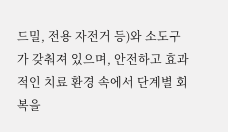드밀, 전용 자전거 등)와 소도구가 갖춰져 있으며, 안전하고 효과적인 치료 환경 속에서 단계별 회복을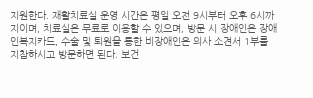지원한다. 재활치료실 운영 시간은 평일 오전 9시부터 오후 6시까지이며, 치료실은 무료로 이용할 수 있으며, 방문 시 장애인은 장애인복지카드, 수술 및 퇴원을 통한 비장애인은 의사 소견서 1부를 지참하시고 방문하면 된다. 보건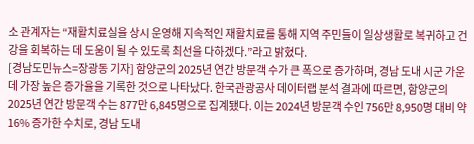소 관계자는 “재활치료실을 상시 운영해 지속적인 재활치료를 통해 지역 주민들이 일상생활로 복귀하고 건강을 회복하는 데 도움이 될 수 있도록 최선을 다하겠다.”라고 밝혔다.
[경남도민뉴스=장광동 기자] 함양군의 2025년 연간 방문객 수가 큰 폭으로 증가하며, 경남 도내 시군 가운데 가장 높은 증가율을 기록한 것으로 나타났다. 한국관광공사 데이터랩 분석 결과에 따르면, 함양군의 2025년 연간 방문객 수는 877만 6,845명으로 집계됐다. 이는 2024년 방문객 수인 756만 8,950명 대비 약 16% 증가한 수치로, 경남 도내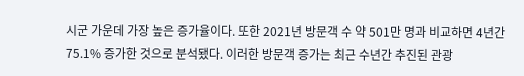시군 가운데 가장 높은 증가율이다. 또한 2021년 방문객 수 약 501만 명과 비교하면 4년간 75.1% 증가한 것으로 분석됐다. 이러한 방문객 증가는 최근 수년간 추진된 관광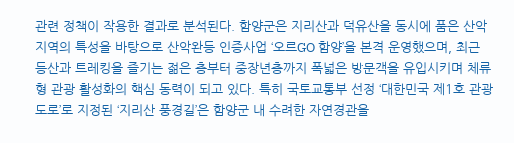관련 정책이 작용한 결과로 분석된다. 함양군은 지리산과 덕유산을 동시에 품은 산악지역의 특성을 바탕으로 산악완등 인증사업 ‘오르GO 함양’을 본격 운영했으며, 최근 등산과 트레킹을 즐기는 젊은 층부터 중장년층까지 폭넓은 방문객을 유입시키며 체류형 관광 활성화의 핵심 동력이 되고 있다. 특히 국토교통부 선정 ‘대한민국 제1호 관광도로’로 지정된 ‘지리산 풍경길’은 함양군 내 수려한 자연경관을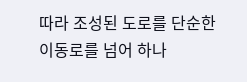따라 조성된 도로를 단순한 이동로를 넘어 하나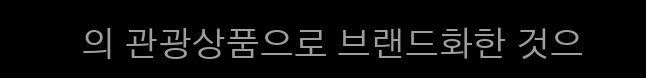의 관광상품으로 브랜드화한 것으